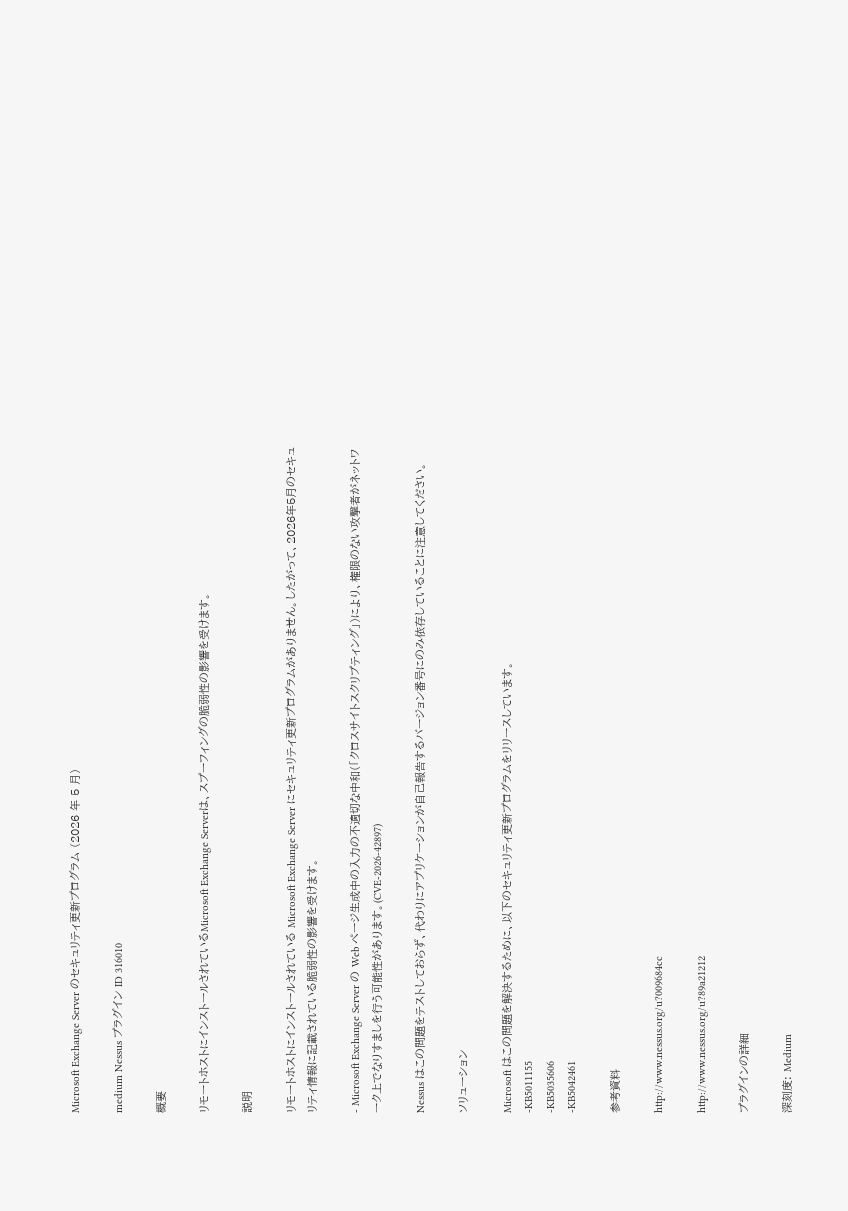Microsoft Exchange Server のセキュリティ更新プログラム (2026 年 5 月)

medium Nessus プラグイン ID 316010

概要

リモートホストにインストールされているMicrosoft Exchange Serverは、スプーフィングの脆弱性の影響を受けます。

説明

リモートホストにインストールされている Microsoft Exchange Server にセキュリティ更新プログラムがありません。したがって、2026年5月のセキュリティ情報に記載されている脆弱性の影響を受けます。

- Microsoft Exchange Server の Web ページ生成中の入力の不適切な中和(「クロスサイトスクリプティング」)により、権限のない攻撃者がネットワーク上でなりすましを行う可能性があります。(CVE-2026-42897)

Nessus はこの問題をテストしておらず、代わりにアプリケーションが自己報告するバージョン番号にのみ依存していることに注意してください。

ソリューション

Microsoft はこの問題を解決するために、以下のセキュリティ更新プログラムをリリースしています。
-KB5011155
-KB5035606
-KB5042461

参考資料

http://www.nessus.org/u?009684cc

http://www.nessus.org/u?89a21212

プラグインの詳細

深刻度: Medium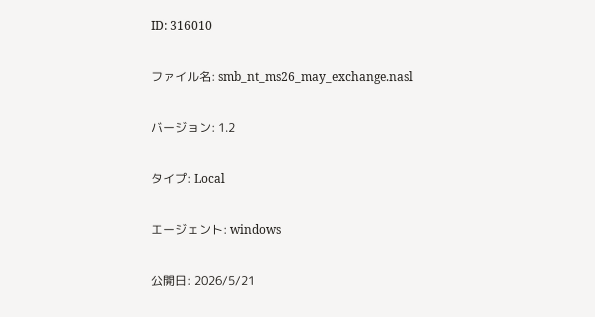ID: 316010

ファイル名: smb_nt_ms26_may_exchange.nasl

バージョン: 1.2

タイプ: Local

エージェント: windows

公開日: 2026/5/21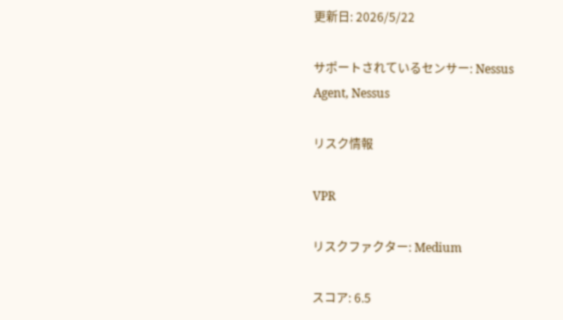更新日: 2026/5/22

サポートされているセンサー: Nessus Agent, Nessus

リスク情報

VPR

リスクファクター: Medium

スコア: 6.5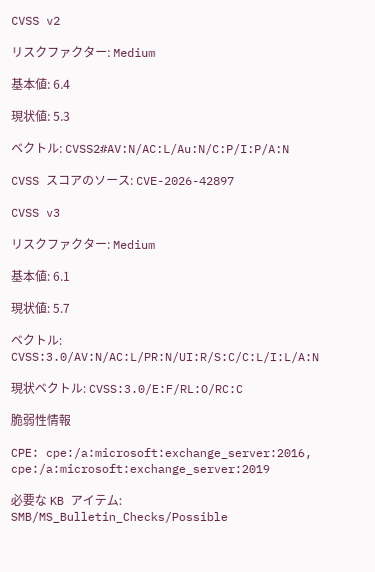CVSS v2

リスクファクター: Medium

基本値: 6.4

現状値: 5.3

ベクトル: CVSS2#AV:N/AC:L/Au:N/C:P/I:P/A:N

CVSS スコアのソース: CVE-2026-42897

CVSS v3

リスクファクター: Medium

基本値: 6.1

現状値: 5.7

ベクトル: CVSS:3.0/AV:N/AC:L/PR:N/UI:R/S:C/C:L/I:L/A:N

現状ベクトル: CVSS:3.0/E:F/RL:O/RC:C

脆弱性情報

CPE: cpe:/a:microsoft:exchange_server:2016, cpe:/a:microsoft:exchange_server:2019

必要な KB アイテム: SMB/MS_Bulletin_Checks/Possible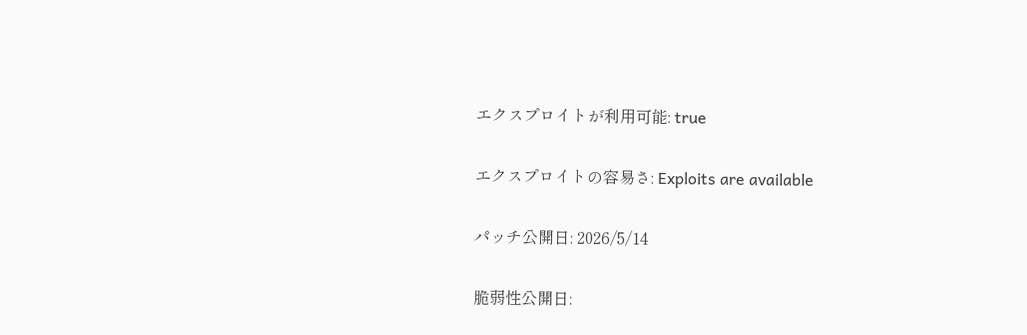エクスプロイトが利用可能: true

エクスプロイトの容易さ: Exploits are available

パッチ公開日: 2026/5/14

脆弱性公開日: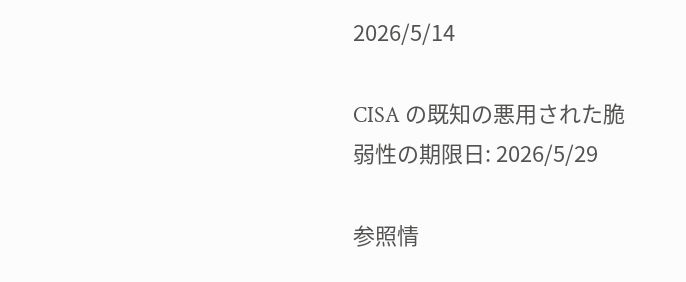2026/5/14

CISA の既知の悪用された脆弱性の期限日: 2026/5/29

参照情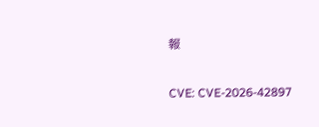報

CVE: CVE-2026-42897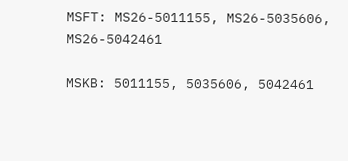MSFT: MS26-5011155, MS26-5035606, MS26-5042461

MSKB: 5011155, 5035606, 5042461